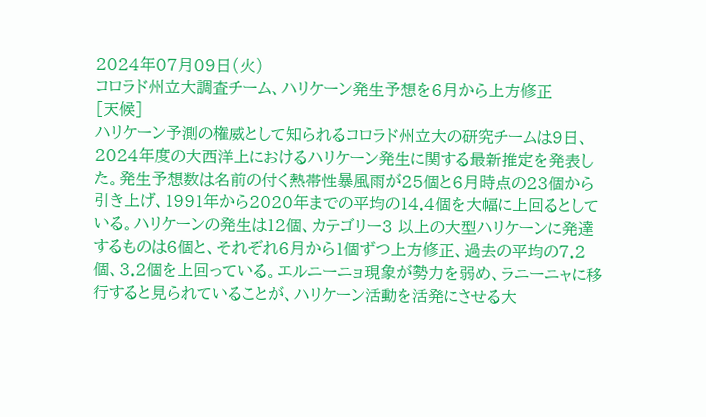2024年07月09日(火)
コロラド州立大調査チーム、ハリケーン発生予想を6月から上方修正
[天候]
ハリケーン予測の権威として知られるコロラド州立大の研究チームは9日、 2024年度の大西洋上におけるハリケーン発生に関する最新推定を発表した。発生予想数は名前の付く熱帯性暴風雨が25個と6月時点の23個から引き上げ、1991年から2020年までの平均の14.4個を大幅に上回るとしている。ハリケーンの発生は12個、カテゴリー3 以上の大型ハリケーンに発達するものは6個と、それぞれ6月から1個ずつ上方修正、過去の平均の7.2個、3.2個を上回っている。エルニーニョ現象が勢力を弱め、ラニーニャに移行すると見られていることが、ハリケーン活動を活発にさせる大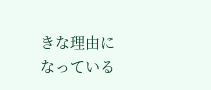きな理由になっている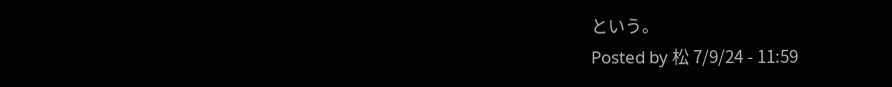という。
Posted by 松 7/9/24 - 11:59